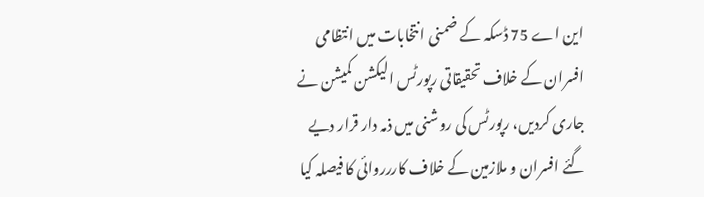این اے 75 ڈسکہ کے ضمنی انتخابات میں انتظامی افسران کے خلاف تحقیقاتی رپورٹس الیکشن کمیشن نے جاری کردیں، رپورٹس کی روشنی میں ذمہ دار قرار دیے گئے افسران و ملازمین کے خلاف کاررروائی کا فیصلہ کیا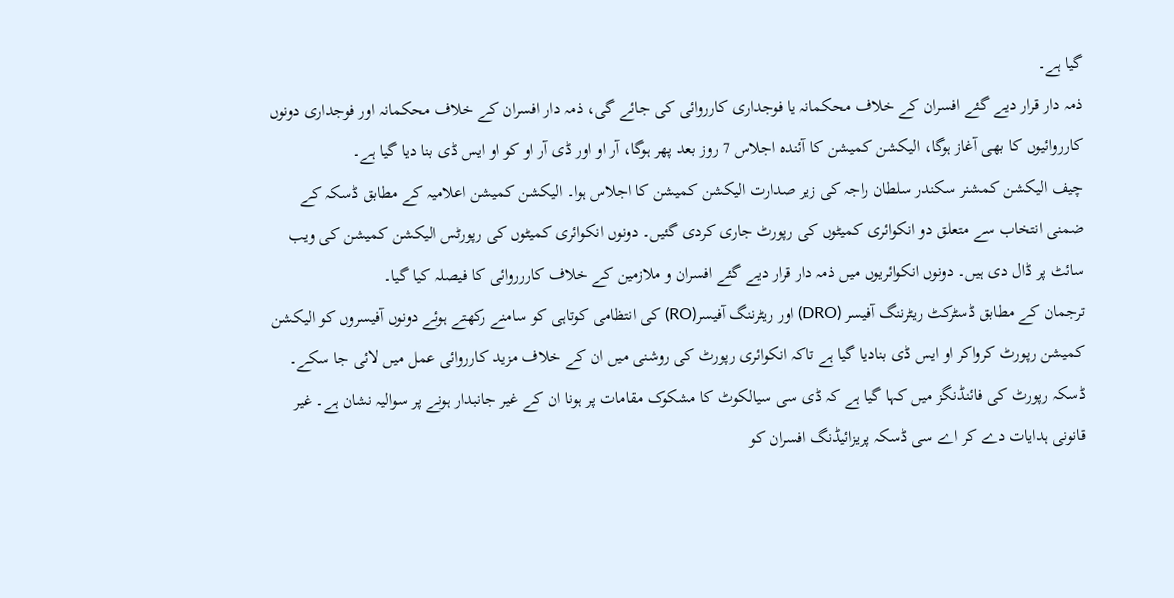گیا ہے۔
ذمہ دار قرار دیے گئے افسران کے خلاف محکمانہ یا فوجداری کارروائی کی جائے گی، ذمہ دار افسران کے خلاف محکمانہ اور فوجداری دونوں کارروائیوں کا بھی آغاز ہوگا، الیکشن کمیشن کا آئندہ اجلاس 7 روز بعد پھر ہوگا، آر او اور ڈی آر او کو او ایس ڈی بنا دیا گیا ہے۔
چیف الیکشن کمشنر سکندر سلطان راجہ کی زیر صدارت الیکشن کمیشن کا اجلاس ہوا۔ الیکشن کمیشن اعلامیہ کے مطابق ڈسکہ کے ضمنی انتخاب سے متعلق دو انکوائری کمیٹوں کی رپورٹ جاری کردی گئیں۔ دونوں انکوائری کمیٹوں کی رپورٹس الیکشن کمیشن کی ویب سائٹ پر ڈال دی ہیں۔ دونوں انکوائریوں میں ذمہ دار قرار دیے گئے افسران و ملازمین کے خلاف کاررروائی کا فیصلہ کیا گیا۔
ترجمان کے مطابق ڈسٹرکٹ ریٹرننگ آفیسر (DRO) اور ریٹرننگ آفیسر(RO) کی انتظامی کوتاہی کو سامنے رکھتے ہوئے دونوں آفیسروں کو الیکشن کمیشن رپورٹ کرواکر او ایس ڈی بنادیا گیا ہے تاکہ انکوائری رپورٹ کی روشنی میں ان کے خلاف مزید کارروائی عمل میں لائی جا سکے۔
ڈسکہ رپورٹ کی فائنڈنگز میں کہا گیا ہے کہ ڈی سی سیالکوٹ کا مشکوک مقامات پر ہونا ان کے غیر جانبدار ہونے پر سوالیہ نشان ہے۔ غیر قانونی ہدایات دے کر اے سی ڈسکہ پریزائیڈنگ افسران کو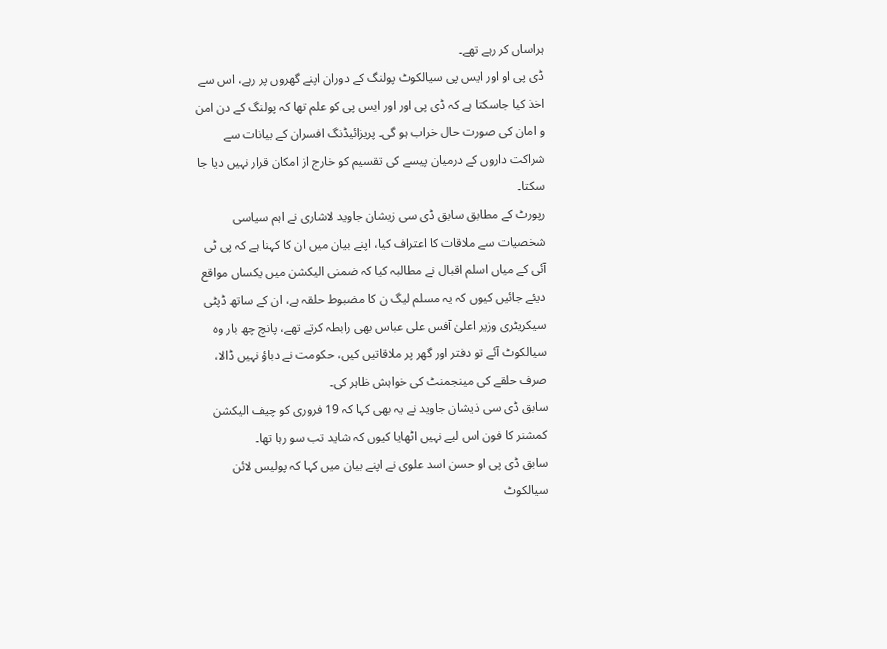ہراساں کر رہے تھے۔
ڈی پی او اور ایس پی سیالکوٹ پولنگ کے دوران اپنے گھروں پر رہے، اس سے اخذ کیا جاسکتا ہے کہ ڈی پی اور اور ایس پی کو علم تھا کہ پولنگ کے دن امن و امان کی صورت حال خراب ہو گی۔ پریزائیڈنگ افسران کے بیانات سے شراکت داروں کے درمیان پیسے کی تقسیم کو خارج از امکان قرار نہیں دیا جا سکتا۔
رپورٹ کے مطابق سابق ڈی سی زیشان جاوید لاشاری نے اہم سیاسی شخصیات سے ملاقات کا اعتراف کیا، اپنے بیان میں ان کا کہنا ہے کہ پی ٹی آئی کے میاں اسلم اقبال نے مطالبہ کیا کہ ضمنی الیکشن میں یکساں مواقع دیئے جائیں کیوں کہ یہ مسلم لیگ ن کا مضبوط حلقہ ہے، ان کے ساتھ ڈپٹی سیکریٹری وزیر اعلیٰ آفس علی عباس بھی رابطہ کرتے تھے، پانچ چھ بار وہ سیالکوٹ آئے تو دفتر اور گھر پر ملاقاتیں کیں، حکومت نے دباؤ نہیں ڈالا، صرف حلقے کی مینجمنٹ کی خواہش ظاہر کی۔
سابق ڈی سی ذیشان جاوید نے یہ بھی کہا کہ 19 فروری کو چیف الیکشن کمشنر کا فون اس لیے نہیں اٹھایا کیوں کہ شاید تب سو رہا تھا۔
سابق ڈی پی او حسن اسد علوی نے اپنے بیان میں کہا کہ پولیس لائن سیالکوٹ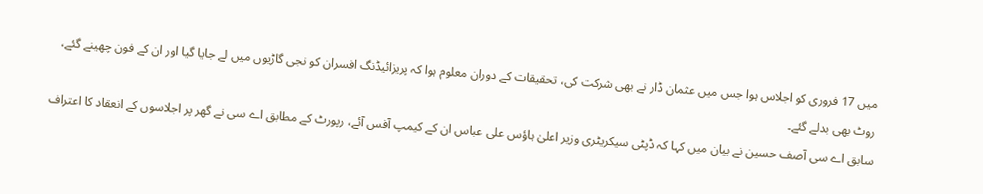میں 17 فروری کو اجلاس ہوا جس میں عثمان ڈار نے بھی شرکت کی، تحقیقات کے دوران معلوم ہوا کہ پریزائیڈنگ افسران کو نجی گاڑیوں میں لے جایا گیا اور ان کے فون چھینے گئے، روٹ بھی بدلے گئے۔
سابق اے سی آصف حسین نے بیان میں کہا کہ ڈپٹی سیکریٹری وزیر اعلیٰ ہاؤس علی عباس ان کے کیمپ آفس آئے، رپورٹ کے مطابق اے سی نے گھر پر اجلاسوں کے انعقاد کا اعتراف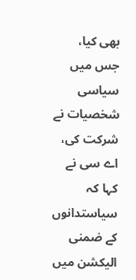بھی کیا، جس میں سیاسی شخصیات نے شرکت کی، اے سی نے کہا کہ سیاستدانوں کے ضمنی الیکشن میں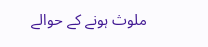ملوث ہونے کے حوالے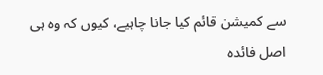سے کمیشن قائم کیا جانا چاہیے، کیوں کہ وہ ہی اصل فائدہ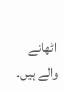اٹھانے والے ہیں۔